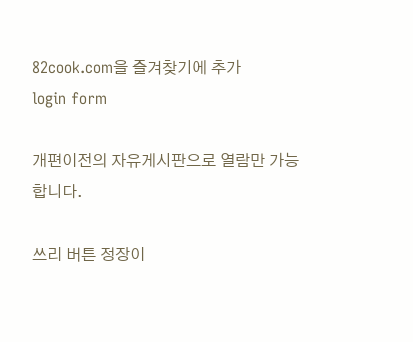82cook.com을 즐겨찾기에 추가
login form

개편이전의 자유게시판으로 열람만 가능합니다.

쓰리 버튼 정장이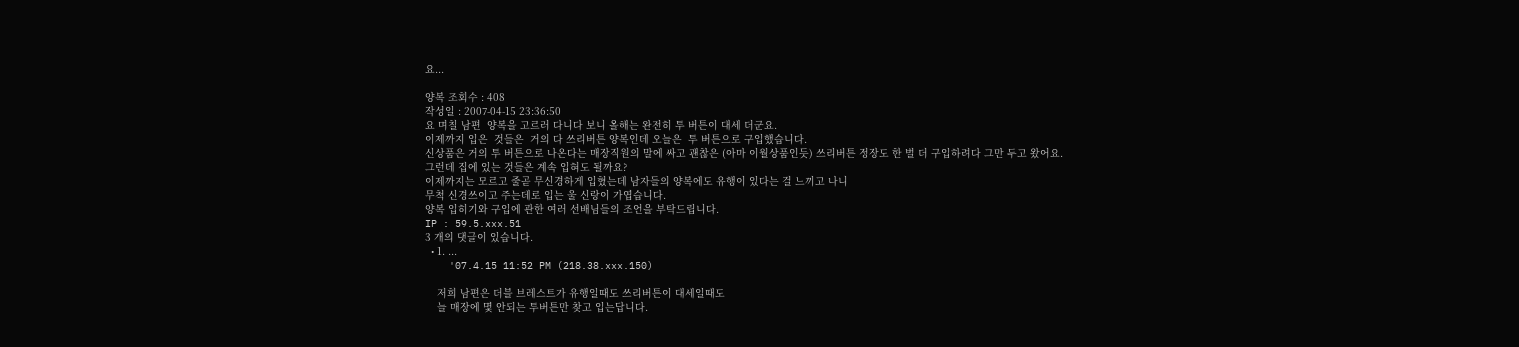요...

양복 조회수 : 408
작성일 : 2007-04-15 23:36:50
요 며칠 남편  양복을 고르러 다니다 보니 올해는 완전히 투 버튼이 대세 더군요.
이제까지 입은  것들은  거의 다 쓰리버튼 양복인데 오늘은  투 버튼으로 구입했습니다.
신상품은 거의 투 버튼으로 나온다는 매장직원의 말에 싸고 괜찮은 (아마 이월상품인듯) 쓰리버튼 정장도 한 벌 더 구입하려다 그만 두고 왔어요.
그런데 집에 있는 것들은 계속 입혀도 될까요?
이제까지는 모르고 줄곧 무신경하게 입혔는데 남자들의 양복에도 유행이 있다는 걸 느끼고 나니
무척 신경쓰이고 주는데로 입는 울 신랑이 가엽습니다.
양복 입히기와 구입에 관한 여러 선배님들의 조언을 부탁드립니다.
IP : 59.5.xxx.51
3 개의 댓글이 있습니다.
  • 1. ...
    '07.4.15 11:52 PM (218.38.xxx.150)

    저희 남편은 더블 브레스트가 유행일때도 쓰리버튼이 대세일때도
    늘 매장에 몇 안되는 투버튼만 찾고 입는답니다.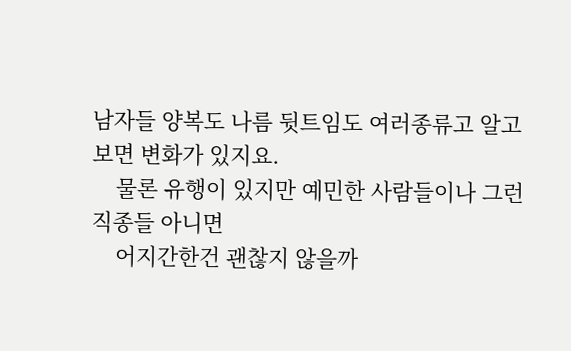남자들 양복도 나름 뒷트임도 여러종류고 알고 보면 변화가 있지요.
    물론 유행이 있지만 예민한 사람들이나 그런 직종들 아니면
    어지간한건 괜찮지 않을까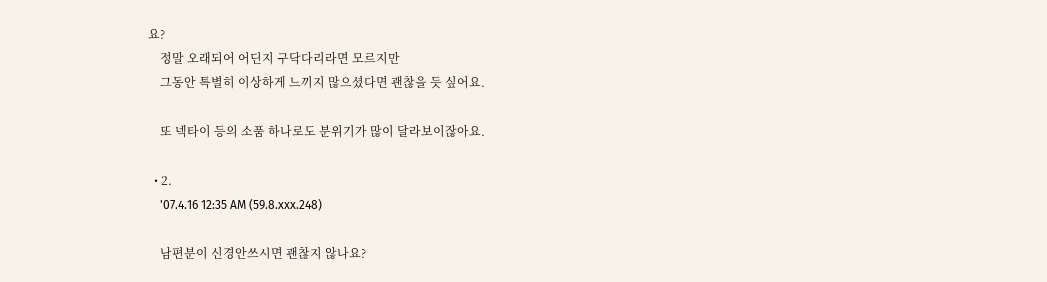요?
    정말 오래되어 어딘지 구닥다리라면 모르지만
    그동안 특별히 이상하게 느끼지 많으셨다면 괜찮을 듯 싶어요.

    또 넥타이 등의 소품 하나로도 분위기가 많이 달라보이잖아요.

  • 2.
    '07.4.16 12:35 AM (59.8.xxx.248)

    남편분이 신경안쓰시면 괜찮지 않나요?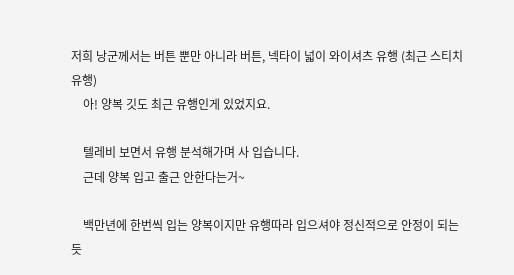저희 낭군께서는 버튼 뿐만 아니라 버튼, 넥타이 넓이 와이셔츠 유행 (최근 스티치 유행)
    아! 양복 깃도 최근 유행인게 있었지요.

    텔레비 보면서 유행 분석해가며 사 입습니다.
    근데 양복 입고 출근 안한다는거~

    백만년에 한번씩 입는 양복이지만 유행따라 입으셔야 정신적으로 안정이 되는 듯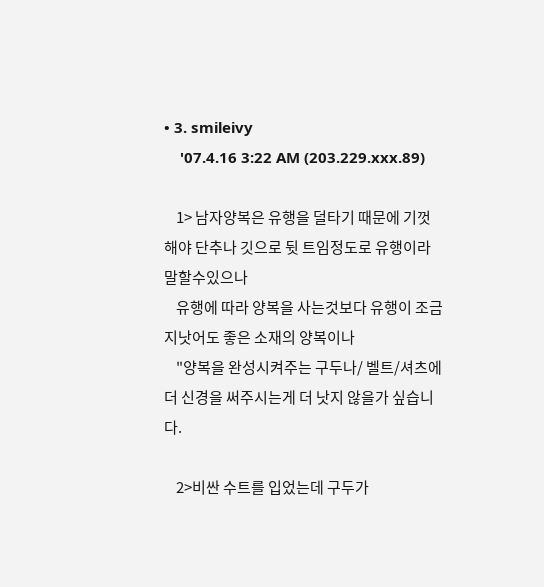• 3. smileivy
    '07.4.16 3:22 AM (203.229.xxx.89)

    1> 남자양복은 유행을 덜타기 때문에 기껏해야 단추나 깃으로 뒷 트임정도로 유행이라 말할수있으나
    유행에 따라 양복을 사는것보다 유행이 조금 지낫어도 좋은 소재의 양복이나
    "양복을 완성시켜주는 구두나/ 벨트/셔츠에 더 신경을 써주시는게 더 낫지 않을가 싶습니다.

    2>비싼 수트를 입었는데 구두가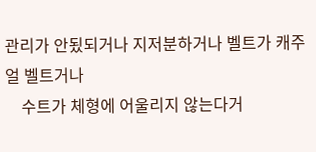관리가 안됬되거나 지저분하거나 벨트가 캐주얼 벨트거나
    수트가 체형에 어울리지 않는다거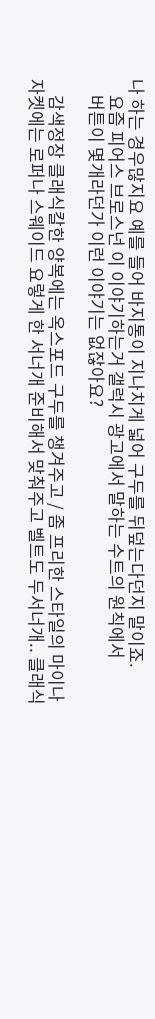나 하는 경우많지요 예를 들어 바지통이 지나치게 넓어 구두를 뒤덮는다던지 말이죠.
    요즘 피어스 브로스넌 이 이야기하는거 갤럭시 광고에서 말하는 수트의 원칙에서
    버튼이 몇개라던가 이런 이야기는 없잖아요?

    감색정장 클래식칼한 양복에는 옥스포드 구두를 챙겨주고 / 좀 프리한 스타일의 마이나 자켓에는 로퍼나 스웨이드 요렇게 한 서너개 준비해서 맞춰주고 벨트도 두서너개.. 클래식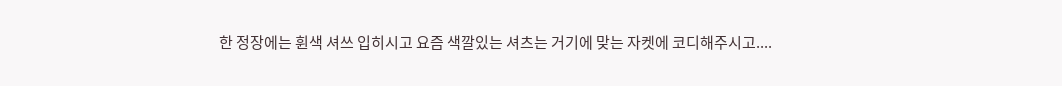한 정장에는 휜색 셔쓰 입히시고 요즘 색깔있는 셔츠는 거기에 맞는 자켓에 코디해주시고....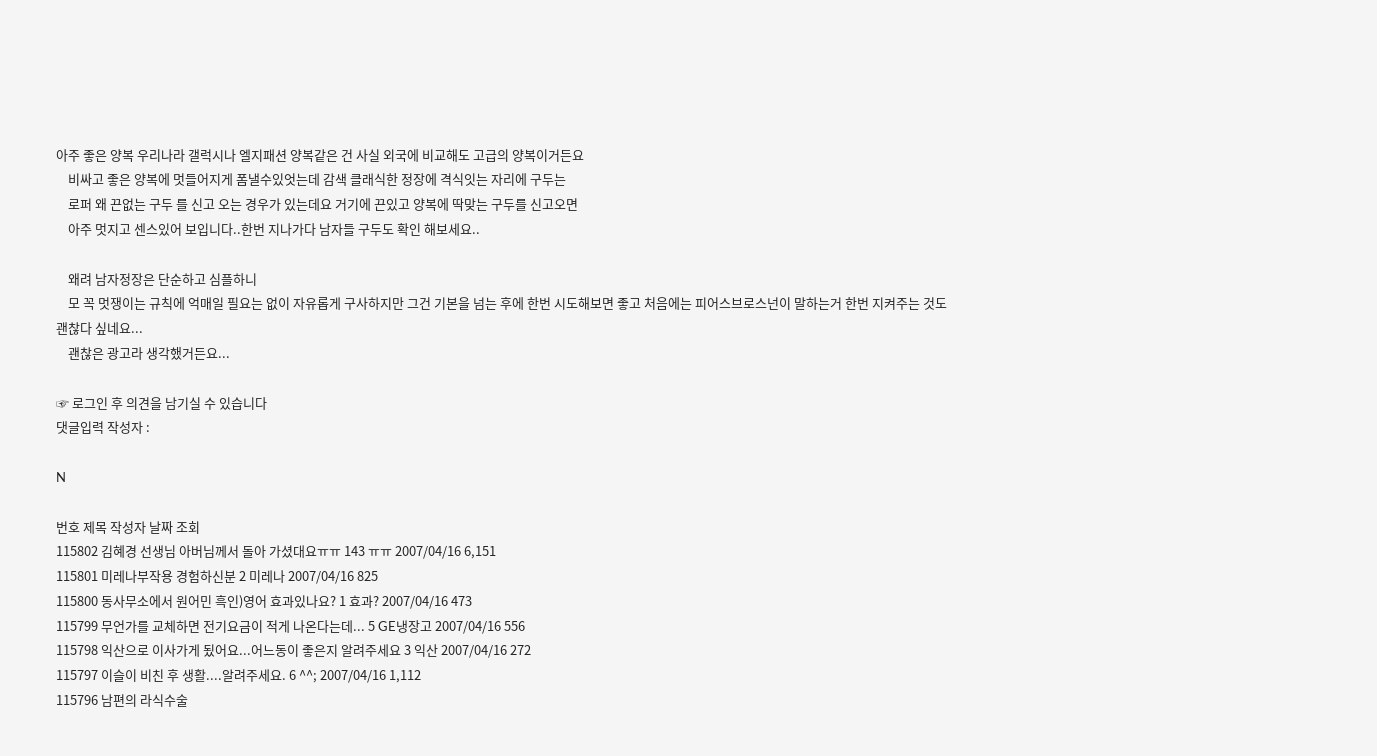아주 좋은 양복 우리나라 갤럭시나 엘지패션 양복같은 건 사실 외국에 비교해도 고급의 양복이거든요
    비싸고 좋은 양복에 멋들어지게 폼낼수있엇는데 감색 클래식한 정장에 격식잇는 자리에 구두는
    로퍼 왜 끈없는 구두 를 신고 오는 경우가 있는데요 거기에 끈있고 양복에 딱맞는 구두를 신고오면
    아주 멋지고 센스있어 보입니다..한번 지나가다 남자들 구두도 확인 해보세요..

    왜려 남자정장은 단순하고 심플하니
    모 꼭 멋쟁이는 규칙에 억매일 필요는 없이 자유롭게 구사하지만 그건 기본을 넘는 후에 한번 시도해보면 좋고 처음에는 피어스브로스넌이 말하는거 한번 지켜주는 것도 괜찮다 싶네요...
    괜찮은 광고라 생각했거든요...

☞ 로그인 후 의견을 남기실 수 있습니다
댓글입력 작성자 :

N

번호 제목 작성자 날짜 조회
115802 김혜경 선생님 아버님께서 돌아 가셨대요ㅠㅠ 143 ㅠㅠ 2007/04/16 6,151
115801 미레나부작용 경험하신분 2 미레나 2007/04/16 825
115800 동사무소에서 원어민 흑인)영어 효과있나요? 1 효과? 2007/04/16 473
115799 무언가를 교체하면 전기요금이 적게 나온다는데... 5 GE냉장고 2007/04/16 556
115798 익산으로 이사가게 됬어요...어느동이 좋은지 알려주세요 3 익산 2007/04/16 272
115797 이슬이 비친 후 생활....알려주세요. 6 ^^; 2007/04/16 1,112
115796 남편의 라식수술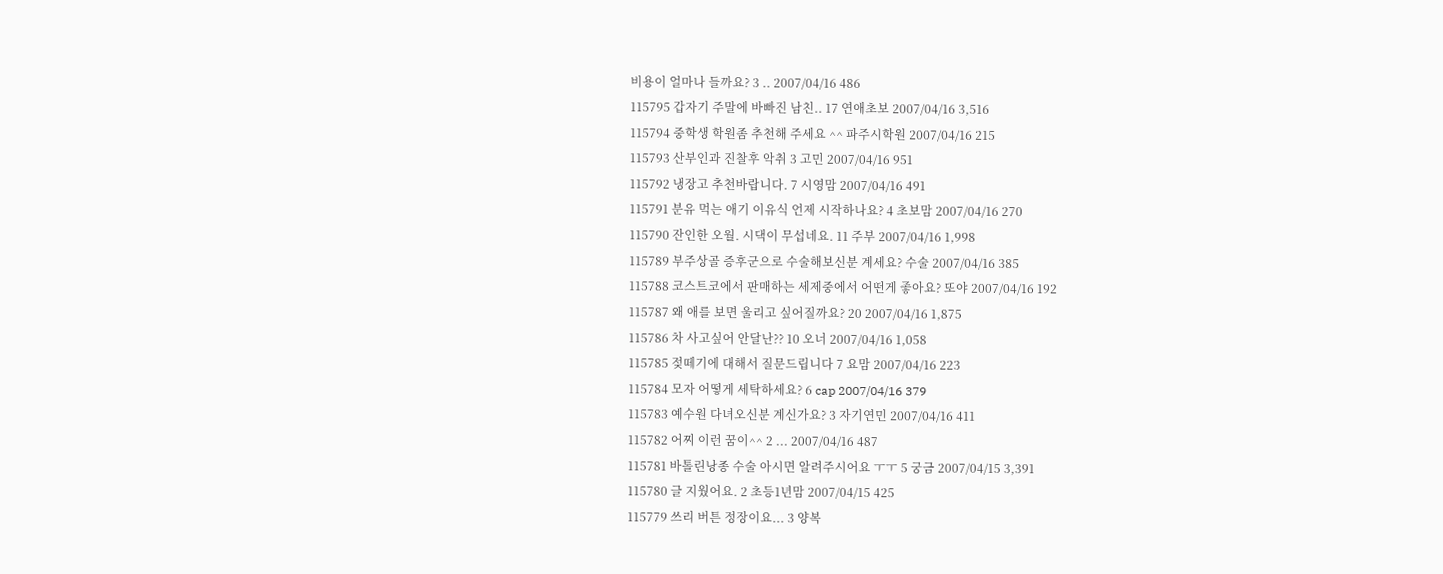비용이 얼마나 들까요? 3 .. 2007/04/16 486
115795 갑자기 주말에 바빠진 남친.. 17 연애초보 2007/04/16 3,516
115794 중학생 학원좀 추천해 주세요 ^^ 파주시학원 2007/04/16 215
115793 산부인과 진찰후 악취 3 고민 2007/04/16 951
115792 냉장고 추천바랍니다. 7 시영맘 2007/04/16 491
115791 분유 먹는 애기 이유식 언제 시작하나요? 4 초보맘 2007/04/16 270
115790 잔인한 오월. 시댁이 무섭네요. 11 주부 2007/04/16 1,998
115789 부주상골 증후군으로 수술해보신분 계세요? 수술 2007/04/16 385
115788 코스트코에서 판매하는 세제중에서 어떤게 좋아요? 또야 2007/04/16 192
115787 왜 애를 보면 울리고 싶어질까요? 20 2007/04/16 1,875
115786 차 사고싶어 안달난?? 10 오너 2007/04/16 1,058
115785 젖떼기에 대해서 질문드립니다 7 요맘 2007/04/16 223
115784 모자 어떻게 세탁하세요? 6 cap 2007/04/16 379
115783 예수원 다녀오신분 계신가요? 3 자기연민 2007/04/16 411
115782 어찌 이런 꿈이^^ 2 ... 2007/04/16 487
115781 바톨린낭종 수술 아시면 알려주시어요 ㅜㅜ 5 궁금 2007/04/15 3,391
115780 글 지웠어요. 2 초등1년맘 2007/04/15 425
115779 쓰리 버튼 정장이요... 3 양복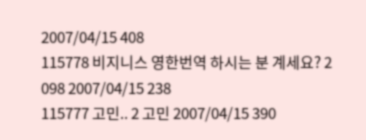2007/04/15 408
115778 비지니스 영한번역 하시는 분 계세요? 2 098 2007/04/15 238
115777 고민.. 2 고민 2007/04/15 390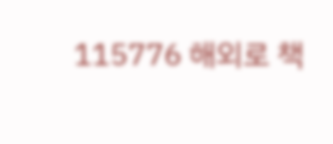115776 해외로 책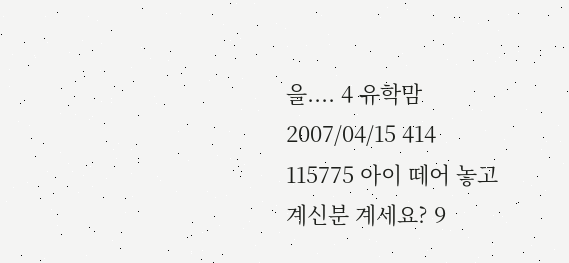을.... 4 유학맘 2007/04/15 414
115775 아이 떼어 놓고 계신분 계세요? 9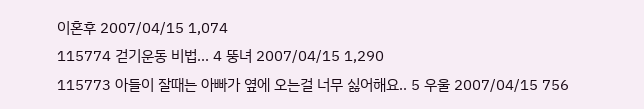이혼후 2007/04/15 1,074
115774 걷기운동 비법... 4 뚱녀 2007/04/15 1,290
115773 아들이 잘때는 아빠가 옆에 오는걸 너무 싫어해요.. 5 우울 2007/04/15 756